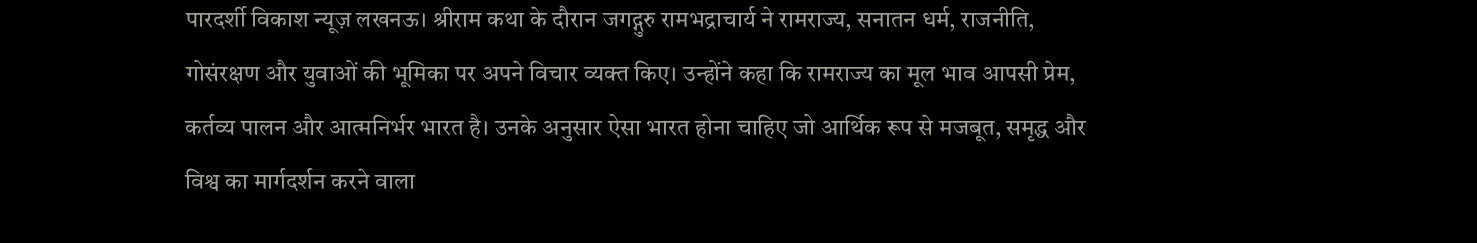पारदर्शी विकाश न्यूज़ लखनऊ। श्रीराम कथा के दौरान जगद्गुरु रामभद्राचार्य ने रामराज्य, सनातन धर्म, राजनीति, गोसंरक्षण और युवाओं की भूमिका पर अपने विचार व्यक्त किए। उन्होंने कहा कि रामराज्य का मूल भाव आपसी प्रेम, कर्तव्य पालन और आत्मनिर्भर भारत है। उनके अनुसार ऐसा भारत होना चाहिए जो आर्थिक रूप से मजबूत, समृद्ध और विश्व का मार्गदर्शन करने वाला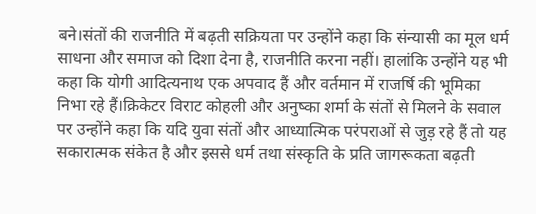बने।संतों की राजनीति में बढ़ती सक्रियता पर उन्होंने कहा कि संन्यासी का मूल धर्म साधना और समाज को दिशा देना है, राजनीति करना नहीं। हालांकि उन्होंने यह भी कहा कि योगी आदित्यनाथ एक अपवाद हैं और वर्तमान में राजर्षि की भूमिका निभा रहे हैं।क्रिकेटर विराट कोहली और अनुष्का शर्मा के संतों से मिलने के सवाल पर उन्होंने कहा कि यदि युवा संतों और आध्यात्मिक परंपराओं से जुड़ रहे हैं तो यह सकारात्मक संकेत है और इससे धर्म तथा संस्कृति के प्रति जागरूकता बढ़ती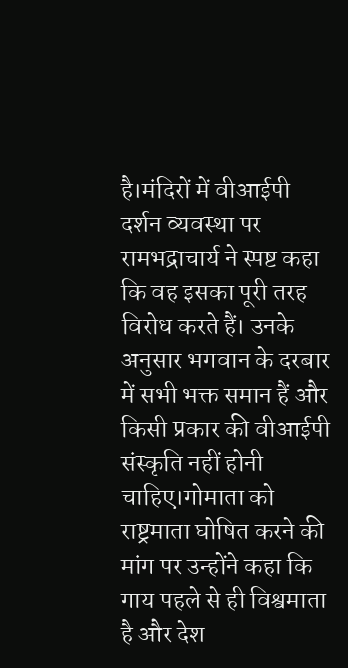है।मंदिरों में वीआईपी दर्शन व्यवस्था पर रामभद्राचार्य ने स्पष्ट कहा कि वह इसका पूरी तरह विरोध करते हैं। उनके अनुसार भगवान के दरबार में सभी भक्त समान हैं और किसी प्रकार की वीआईपी संस्कृति नहीं होनी चाहिए।गोमाता को राष्ट्रमाता घोषित करने की मांग पर उन्होंने कहा कि गाय पहले से ही विश्वमाता है और देश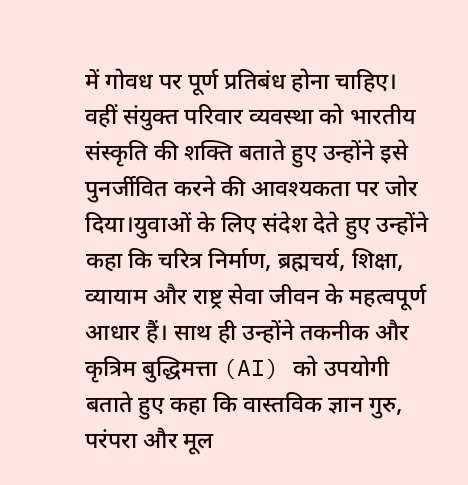में गोवध पर पूर्ण प्रतिबंध होना चाहिए। वहीं संयुक्त परिवार व्यवस्था को भारतीय संस्कृति की शक्ति बताते हुए उन्होंने इसे पुनर्जीवित करने की आवश्यकता पर जोर दिया।युवाओं के लिए संदेश देते हुए उन्होंने कहा कि चरित्र निर्माण, ब्रह्मचर्य, शिक्षा, व्यायाम और राष्ट्र सेवा जीवन के महत्वपूर्ण आधार हैं। साथ ही उन्होंने तकनीक और कृत्रिम बुद्धिमत्ता (AI) को उपयोगी बताते हुए कहा कि वास्तविक ज्ञान गुरु, परंपरा और मूल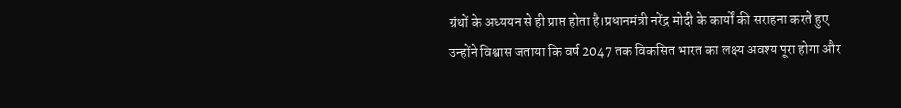ग्रंथों के अध्ययन से ही प्राप्त होता है।प्रधानमंत्री नरेंद्र मोदी के कार्यों की सराहना करते हुए उन्होंने विश्वास जताया कि वर्ष 2047 तक विकसित भारत का लक्ष्य अवश्य पूरा होगा और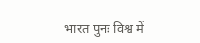भारत पुनः विश्व में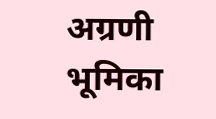अग्रणी भूमिका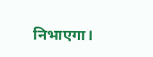निभाएगा।